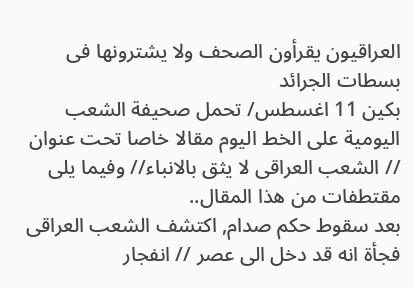العراقيون يقرأون الصحف ولا يشترونها فى بسطات الجرائد
بكين 11 اغسطس/ تحمل صحيفة الشعب اليومية على الخط اليوم مقالا خاصا تحت عنوان // الشعب العراقى لا يثق بالانباء// وفيما يلى مقتطفات من هذا المقال..
بعد سقوط حكم صدام, اكتشف الشعب العراقى فجأة انه قد دخل الى عصر // انفجار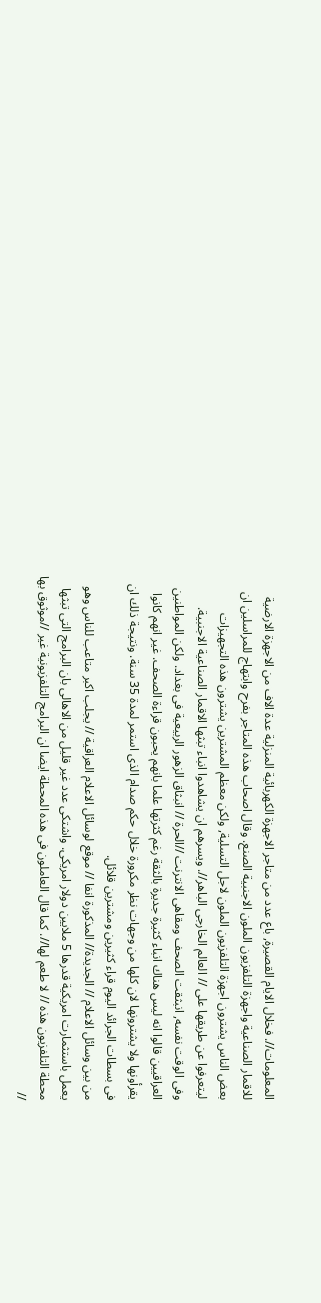المعلومات//. فخلال الايام القصيرة, باع عدد من متاجر الاجهزة الكهربائية المنزلية عدة الاف من الاجهزة الارضية للاقمار الصناعية واجهزة التلفزيون الملون الاجنبية الصنع. وقال اصحاب هذه المتاجر بفرح وابتهاج للمراسلين ان بعض الناس يشترون اجهزة التلفزيون الملون لاجل التسلية, ولكن معظم المشترين يشترون هذه التجهيزات ليتعرفوا عن طريقها على // العالم الخارجى الباهر//. ويسرهم ان يشاهدوا انباء تبثها الاقمار الصناعية الاجنبية.
وفى الوقت نفسه, انبثقت الصحف ومقاهى الانترنت //الحرة // انبثاق الزهور الربيعية فى بغداد. ولكن المواطنين العراقيين قالوا انه ليس هناك انباء كثيرة جديرة بالثقة رغم كثرتها علما بانهم يحبون قراءة الصحف. غير انهم كانوا يقرأونها ولا يشترونها لان كلها من وجهات نظر مكرورة خلال حكم صدام الذى استمر لمدة 35 سنة. ونتيجة ذلك ان فى بسطات الجرائد اليوم قراء كثيرين ومشترين قلائل.
من بين وسائل الاعلام // الجديدة// المذكورة انفا // موقع لوسائل الاعلام العراقية // يجلب اكبر متاعب للناس وهو يعمل باستثمارت امريكية قدرها 5 ملايين دولار امريكى. واشتكى عدد غير قليل من الاهالى بان البرامج التى تبثها محطة التلفزيون هذه // لا طعم لها//. كما قال العاملون فى هذه المحطة ايضا ان البرامج التلفزيونية غير //موثوق بها //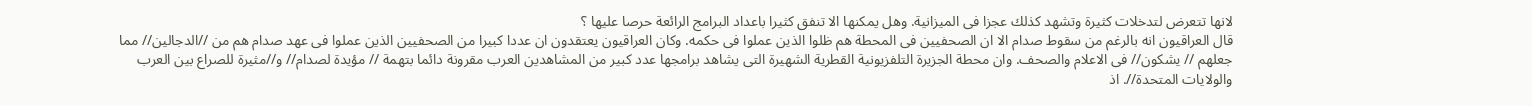لانها تتعرض لتدخلات كثيرة وتشهد كذلك عجزا فى الميزانية. وهل يمكنها الا تنفق كثيرا باعداد البرامج الرائعة حرصا عليها ؟
قال العراقيون انه بالرغم من سقوط صدام الا ان الصحفيين فى المحطة هم ظلوا الذين عملوا فى حكمه. وكان العراقيون يعتقدون ان عددا كبيرا من الصحفيين الذين عملوا فى عهد صدام هم من //الدجالين// مما جعلهم // يشكون// فى الاعلام والصحف. وان محطة الجزيرة التلفزيونية القطرية الشهيرة التى يشاهد برامجها عدد كبير من المشاهدين العرب مقرونة دائما بتهمة // مؤيدة لصدام// و//مثيرة للصراع بين العرب والولايات المتحدة//. اذ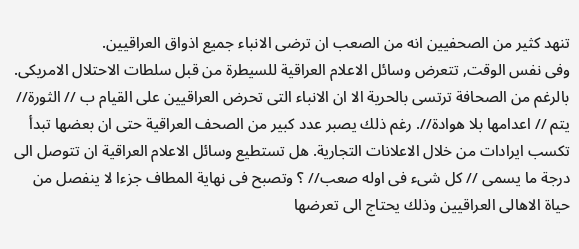تنهد كثير من الصحفيين انه من الصعب ان ترضى الانباء جميع اذواق العراقيين.
وفى نفس الوقت, تتعرض وسائل الاعلام العراقية للسيطرة من قبل سلطات الاحتلال الامريكى. بالرغم من الصحافة ترتسى بالحرية الا ان الانباء التى تحرض العراقيين على القيام ب // الثورة// يتم // اعدامها بلا هوادة//. رغم ذلك يصبر عدد كبير من الصحف العراقية حتى ان بعضها تبدأ تكسب ايرادات من خلال الاعلانات التجارية. هل تستطيع وسائل الاعلام العراقية ان تتوصل الى درجة ما يسمى // كل شىء فى اوله صعب// ؟ وتصبح فى نهاية المطاف جزءا لا ينفصل من حياة الاهالى العراقيين وذلك يحتاج الى تعرضها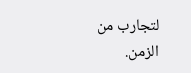لتجارب من الزمن.